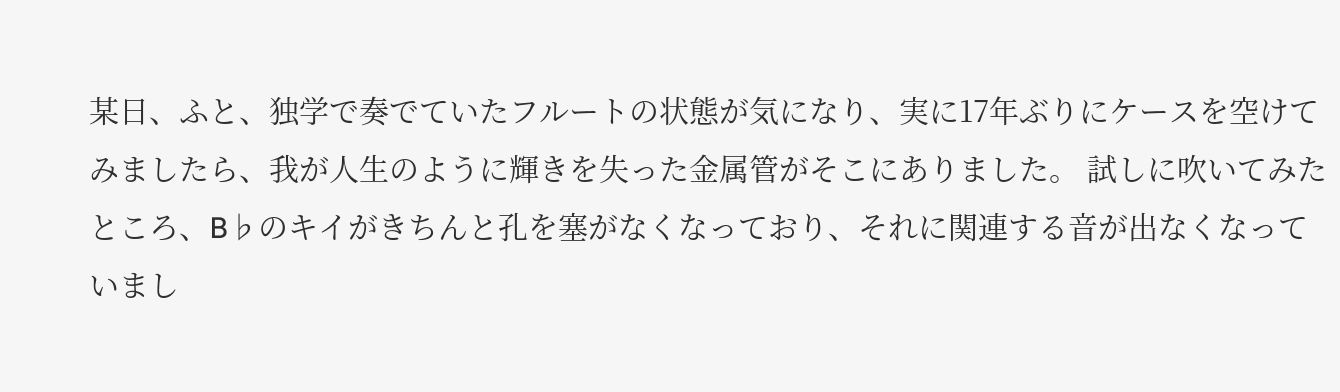某日、ふと、独学で奏でていたフルートの状態が気になり、実に17年ぶりにケースを空けてみましたら、我が人生のように輝きを失った金属管がそこにありました。 試しに吹いてみたところ、B♭のキイがきちんと孔を塞がなくなっており、それに関連する音が出なくなっていまし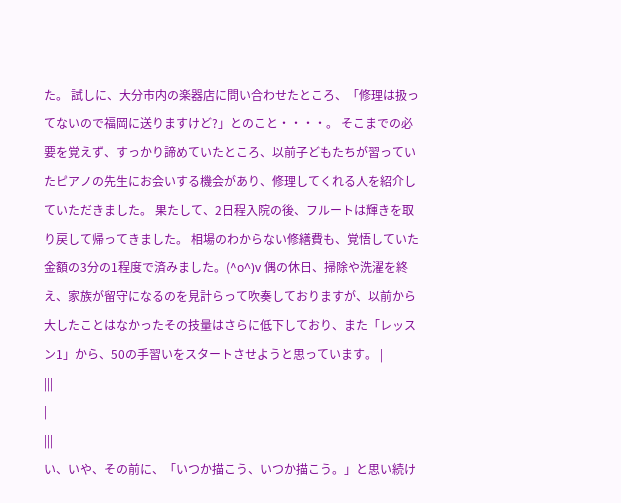た。 試しに、大分市内の楽器店に問い合わせたところ、「修理は扱ってないので福岡に送りますけど?」とのこと・・・・。 そこまでの必要を覚えず、すっかり諦めていたところ、以前子どもたちが習っていたピアノの先生にお会いする機会があり、修理してくれる人を紹介していただきました。 果たして、2日程入院の後、フルートは輝きを取り戻して帰ってきました。 相場のわからない修繕費も、覚悟していた金額の3分の1程度で済みました。(^o^)v 偶の休日、掃除や洗濯を終え、家族が留守になるのを見計らって吹奏しておりますが、以前から大したことはなかったその技量はさらに低下しており、また「レッスン1」から、50の手習いをスタートさせようと思っています。 |
|||
|
|||
い、いや、その前に、「いつか描こう、いつか描こう。」と思い続け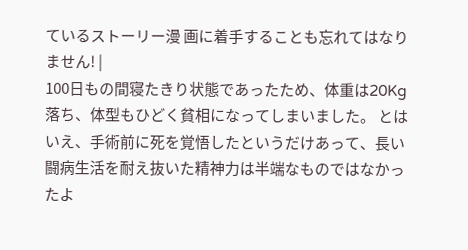ているストーリー漫 画に着手することも忘れてはなりません! |
100日もの間寝たきり状態であったため、体重は20Kg落ち、体型もひどく貧相になってしまいました。 とはいえ、手術前に死を覚悟したというだけあって、長い闘病生活を耐え抜いた精神力は半端なものではなかったよ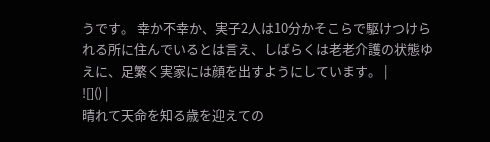うです。 幸か不幸か、実子2人は10分かそこらで駆けつけられる所に住んでいるとは言え、しばらくは老老介護の状態ゆえに、足繁く実家には顔を出すようにしています。 |
![]() |
晴れて天命を知る歳を迎えての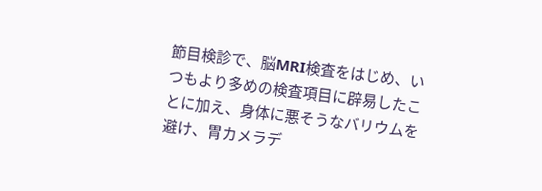節目検診で、脳MRI検査をはじめ、いつもより多めの検査項目に辟易したことに加え、身体に悪そうなバリウムを避け、胃カメラデ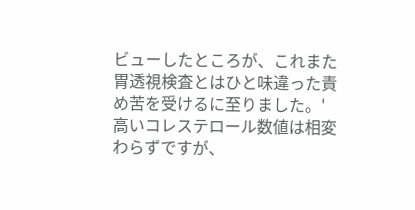ビューしたところが、これまた胃透視検査とはひと味違った責め苦を受けるに至りました。' 高いコレステロール数値は相変わらずですが、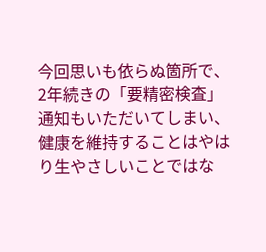今回思いも依らぬ箇所で、2年続きの「要精密検査」 通知もいただいてしまい、健康を維持することはやはり生やさしいことではな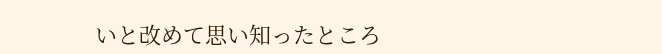いと改めて思い知ったところ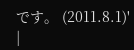です。 (2011.8.1)' |